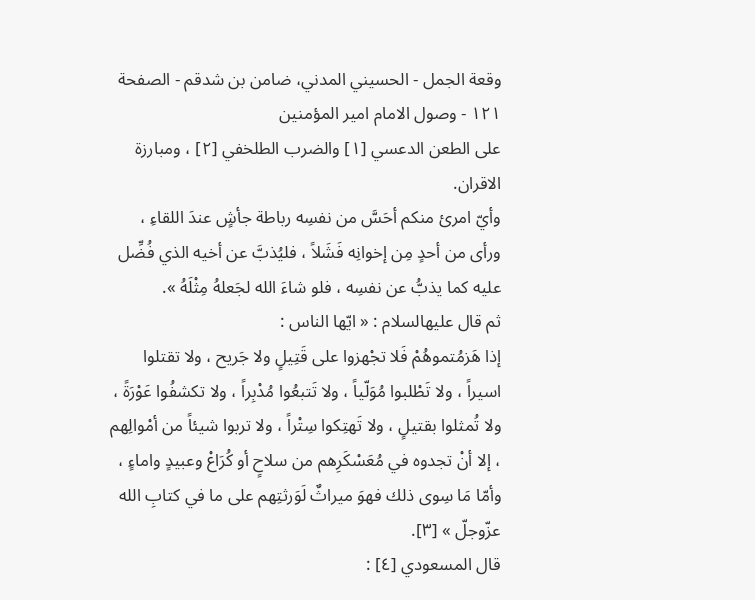وقعة الجمل - الحسيني المدني، ضامن بن شدقم - الصفحة ١٢١ - وصول الامام امير المؤمنين
على الطعن الدعسي [١] والضرب الطلخفي [٢] ، ومبارزة الاقران.
وأيّ امرئ منكم أحَسَّ من نفسِه رباطة جأشٍ عندَ اللقاءِ ، ورأى من أحدٍ مِن إخوانِه فَشَلاً ، فليُذبَّ عن أخيه الذي فُضِّل عليه كما يذبُّ عن نفسِه ، فلو شاءَ الله لجَعلهُ مِثْلَهُ ».
ثم قال عليهالسلام : « ايّها الناس :
إذا هَزمُتموهُمْ فَلا تجْهزوا على قَتِيلٍ ولا جَريح ، ولا تقتلوا اسيراً ، ولا تَطْلبوا مُوَلّياً ، ولا تَتبعُوا مُدْبِراً ، ولا تكشفُوا عَوْرَةً ، ولا تُمثلوا بقتيلٍ ، ولا تَهتِكوا سِتْراً ، ولا تربوا شيئاً من أمْوالِهم ، إلا أنْ تجدوه في مُعَسْكَرِهم من سلاحٍ أو كُرَاعْ وعبيدٍ واماءٍ ، وأمّا مَا سِوى ذلك فهوَ ميراثٌ لَوَرثتِهم على ما في كتابِ الله عزّوجلّ » [٣].
قال المسعودي [٤] :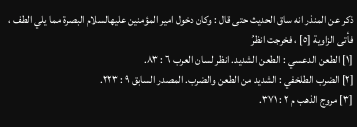ذكر عن المنذر انه ساق الحديث حتى قال : وكان دخول امير المؤمنين عليهالسلام البصرة مما يلي الطف ، فأتى الزاوية [٥] ، فخرجت انظرُ
[١] الطعن الدعسي : الطعن الشديد. انظر لسان العرب ٦ : ٨٣.
[٢] الضرب الطلخفي : الشديد من الطعن والضرب. المصدر السابق ٩ : ٢٢٣.
[٣] مروج الذهب م ٢ : ٣٧١.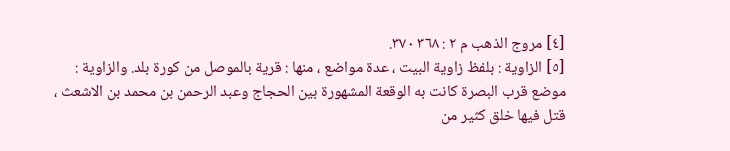[٤] مروج الذهب م ٢ : ٣٦٨ ٣٧٠.
[٥] الزاوية : بلفظ زاوية البيت ، عدة مواضع ، منها : قرية بالموصل من كورة بلد. والزاوية : موضع قرب البصرة كانت به الوقعة المشهورة بين الحجاج وعبد الرحمن بن محمد بن الاشعث ، قتل فيها خلق كثير من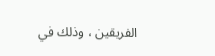الفريقين ، وذلك في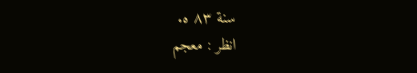سنة ٨٣ ه.
انظر : معجم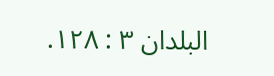البلدان ٣ : ١٢٨.